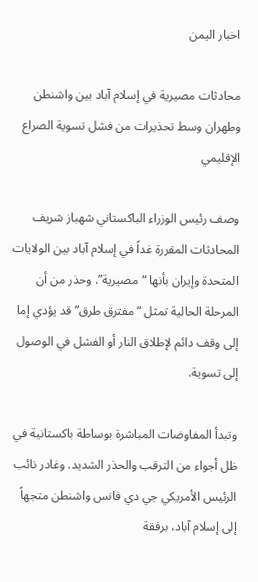اخبار اليمن

محادثات مصيرية في إسلام آباد بين واشنطن وطهران وسط تحذيرات من فشل تسوية الصراع الإقليمي

وصف رئيس الوزراء الباكستاني شهباز شريف المحادثات المقررة غداً في إسلام آباد بين الولايات المتحدة وإيران بأنها “مصيرية”. وحذر من أن المرحلة الحالية تمثل “مفترق طرق” قد يؤدي إما إلى وقف دائم لإطلاق النار أو الفشل في الوصول إلى تسوية.

وتبدأ المفاوضات المباشرة بوساطة باكستانية في ظل أجواء من الترقب والحذر الشديد. وغادر نائب الرئيس الأمريكي جي دي فانس واشنطن متجهاً إلى إسلام آباد، برفقة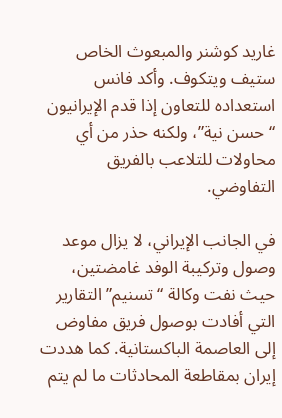غاريد كوشنر والمبعوث الخاص ستيف ويتكوف. وأكد فانس استعداده للتعاون إذا قدم الإيرانيون “حسن نية”، ولكنه حذر من أي محاولات للتلاعب بالفريق التفاوضي.

في الجانب الإيراني، لا يزال موعد وصول وتركيبة الوفد غامضتين، حيث نفت وكالة “تسنيم” التقارير التي أفادت بوصول فريق مفاوض إلى العاصمة الباكستانية. كما هددت إيران بمقاطعة المحادثات ما لم يتم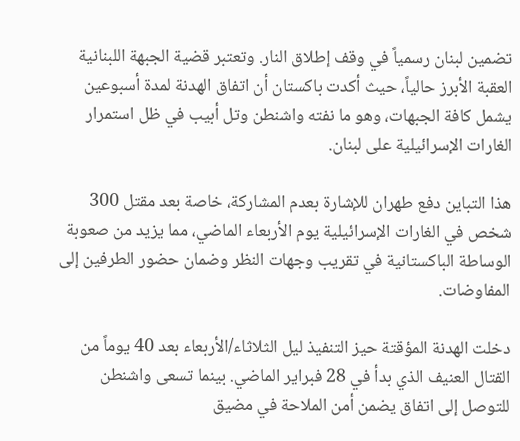تضمين لبنان رسمياً في وقف إطلاق النار. وتعتبر قضية الجبهة اللبنانية العقبة الأبرز حالياً، حيث أكدت باكستان أن اتفاق الهدنة لمدة أسبوعين يشمل كافة الجبهات، وهو ما نفته واشنطن وتل أبيب في ظل استمرار الغارات الإسرائيلية على لبنان.

هذا التباين دفع طهران للإشارة بعدم المشاركة، خاصة بعد مقتل 300 شخص في الغارات الإسرائيلية يوم الأربعاء الماضي، مما يزيد من صعوبة الوساطة الباكستانية في تقريب وجهات النظر وضمان حضور الطرفين إلى المفاوضات.

دخلت الهدنة المؤقتة حيز التنفيذ ليل الثلاثاء/الأربعاء بعد 40 يوماً من القتال العنيف الذي بدأ في 28 فبراير الماضي. بينما تسعى واشنطن للتوصل إلى اتفاق يضمن أمن الملاحة في مضيق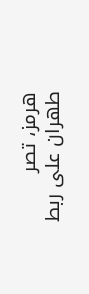هرمز، تصر طهران على ربط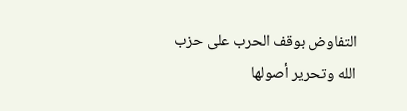التفاوض بوقف الحرب على حزب الله وتحرير أصولها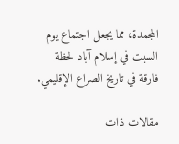المجمدة، مما يجعل اجتماع يوم السبت في إسلام آباد لحظة فارقة في تاريخ الصراع الإقليمي.

مقالات ذات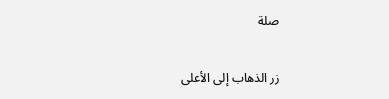صلة

زر الذهاب إلى الأعلى